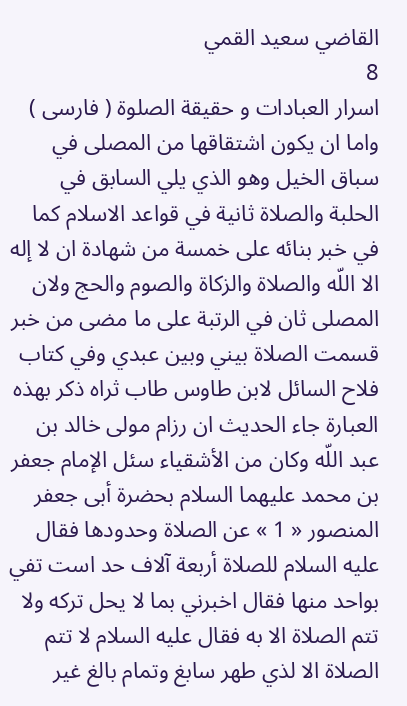القاضي سعيد القمي
8
اسرار العبادات و حقيقة الصلوة ( فارسى )
واما ان يكون اشتقاقها من المصلى في سباق الخيل وهو الذي يلي السابق في الحلبة والصلاة ثانية في قواعد الاسلام كما في خبر بنائه على خمسة من شهادة ان لا إله الا اللّه والصلاة والزكاة والصوم والحج ولان المصلى ثان في الرتبة على ما مضى من خبر قسمت الصلاة بيني وبين عبدي وفي كتاب فلاح السائل لابن طاوس طاب ثراه ذكر بهذه العبارة جاء الحديث ان رزام مولى خالد بن عبد اللّه وكان من الأشقياء سئل الإمام جعفر بن محمد عليهما السلام بحضرة أبى جعفر المنصور « 1 » عن الصلاة وحدودها فقال عليه السلام للصلاة أربعة آلاف حد است تفي بواحد منها فقال اخبرني بما لا يحل تركه ولا تتم الصلاة الا به فقال عليه السلام لا تتم الصلاة الا لذي طهر سابغ وتمام بالغ غير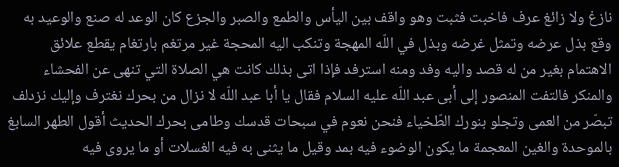نازغ ولا زائغ عرف فاخبت فثبت وهو واقف بين اليأس والطمع والصبر والجزع كان الوعد له صنع والوعيد به وقع بذل عرضه وتمثل غرضه وبذل في اللّه المهجة وتنكب اليه المحجة غير مرتغم بارتغام يقطع علائق الاهتمام بغير من له قصد واليه وفد ومنه استرفد فإذا اتى بذلك كانت هي الصلاة التي تنهى عن الفحشاء والمنكر فالتفت المنصور إلى أبى عبد اللّه عليه السلام فقال يا أبا عبد اللّه لا نزال من بحرك نغترف وإليك نزدلف تبصّر من العمى وتجلو بنورك الطّخياء فنحن نعوم في سبحات قدسك وطامى بحرك الحديث أقول الطهر السابغ بالموحدة والغين المعجمة ما يكون الوضوء فيه بمد وقيل ما يثنى به فيه الغسلات أو ما يروى فيه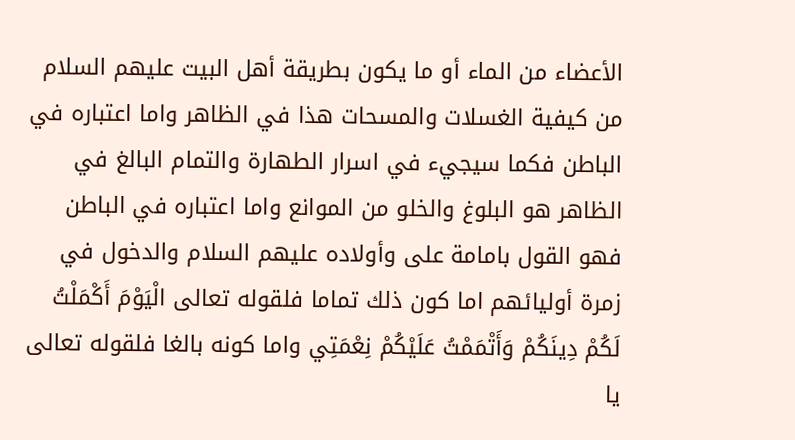الأعضاء من الماء أو ما يكون بطريقة أهل البيت عليهم السلام من كيفية الغسلات والمسحات هذا في الظاهر واما اعتباره في الباطن فكما سيجيء في اسرار الطهارة والتمام البالغ في الظاهر هو البلوغ والخلو من الموانع واما اعتباره في الباطن فهو القول بامامة على وأولاده عليهم السلام والدخول في زمرة أوليائهم اما كون ذلك تماما فلقوله تعالى الْيَوْمَ أَكْمَلْتُ لَكُمْ دِينَكُمْ وَأَتْمَمْتُ عَلَيْكُمْ نِعْمَتِي واما كونه بالغا فلقوله تعالى يا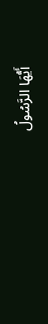أَيُّهَا الرَّسُولُ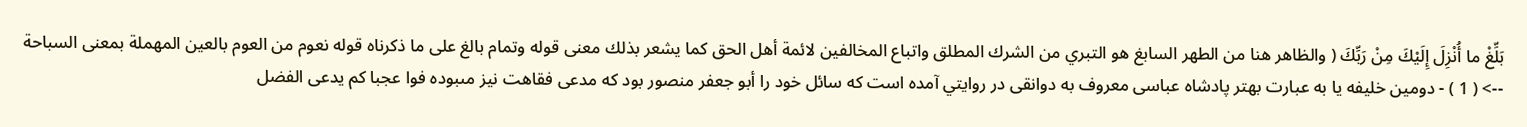بَلِّغْ ما أُنْزِلَ إِلَيْكَ مِنْ رَبِّكَ ( والظاهر هنا من الطهر السابغ هو التبري من الشرك المطلق واتباع المخالفين لائمة أهل الحق كما يشعر بذلك معنى قوله وتمام بالغ على ما ذكرناه قوله نعوم من العوم بالعين المهملة بمعنى السباحة
--> ( 1 ) - دومين خليفه يا به عبارت بهتر پادشاه عباسى معروف به دوانقى در روايتي آمده است كه سائل خود را أبو جعفر منصور بود كه مدعى فقاهت نيز مىبوده فوا عجبا كم يدعى الفضل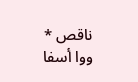ناقص * ووا أسفا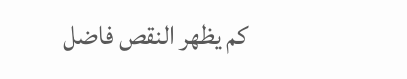كم يظهر النقص فاضل